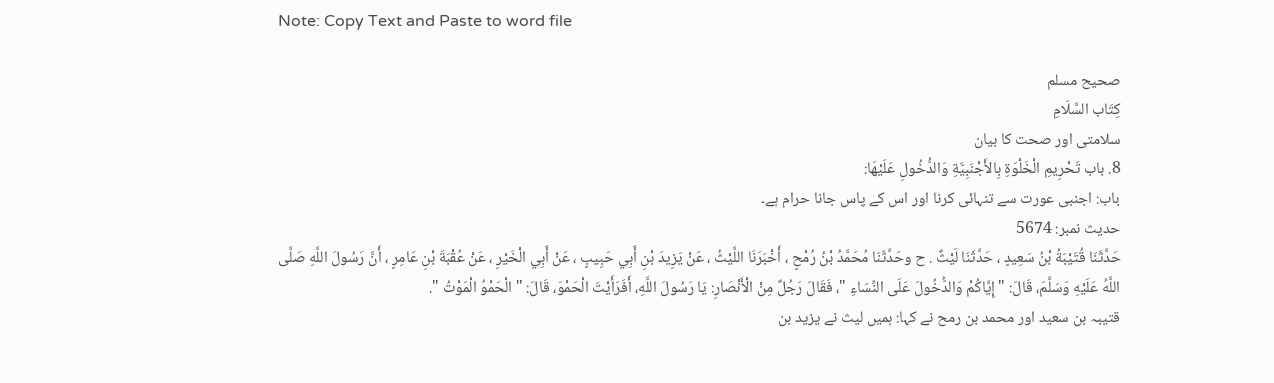Note: Copy Text and Paste to word file

صحيح مسلم
كِتَاب السَّلَامِ
سلامتی اور صحت کا بیان
8. باب تَحْرِيمِ الْخَلْوَةِ بِالأَجْنَبِيَّةِ وَالدُّخُولِ عَلَيْهَا:
باب: اجنبی عورت سے تنہائی کرنا اور اس کے پاس جانا حرام ہے۔
حدیث نمبر: 5674
حَدَّثَنَا قُتَيْبَةُ بْنُ سَعِيدٍ ، حَدَّثَنَا لَيْثٌ . ح وحَدَّثَنَا مُحَمَّدُ بْنُ رُمْحٍ ، أَخْبَرَنَا اللَّيْثُ ، عَنْ يَزِيدَ بْنِ أَبِي حَبِيبٍ ، عَنْ أَبِي الْخَيْرِ ، عَنْ عُقْبَةَ بْنِ عَامِرٍ ، أَنَّ رَسُولَ اللَّهِ صَلَّى اللَّهُ عَلَيْهِ وَسَلَّمَ، قَالَ: " إِيَّاكُمْ وَالدُّخُولَ عَلَى النِّسَاءِ "، فَقَالَ رَجُلٌ مِنْ الْأَنْصَارِ: يَا رَسُولَ اللَّهِ، أَفَرَأَيْتَ الْحَمْوَ، قَالَ: " الْحَمْوُ الْمَوْتُ ".
قتیبہ بن سعید اور محمد بن رمح نے کہا: ہمیں لیث نے یزید بن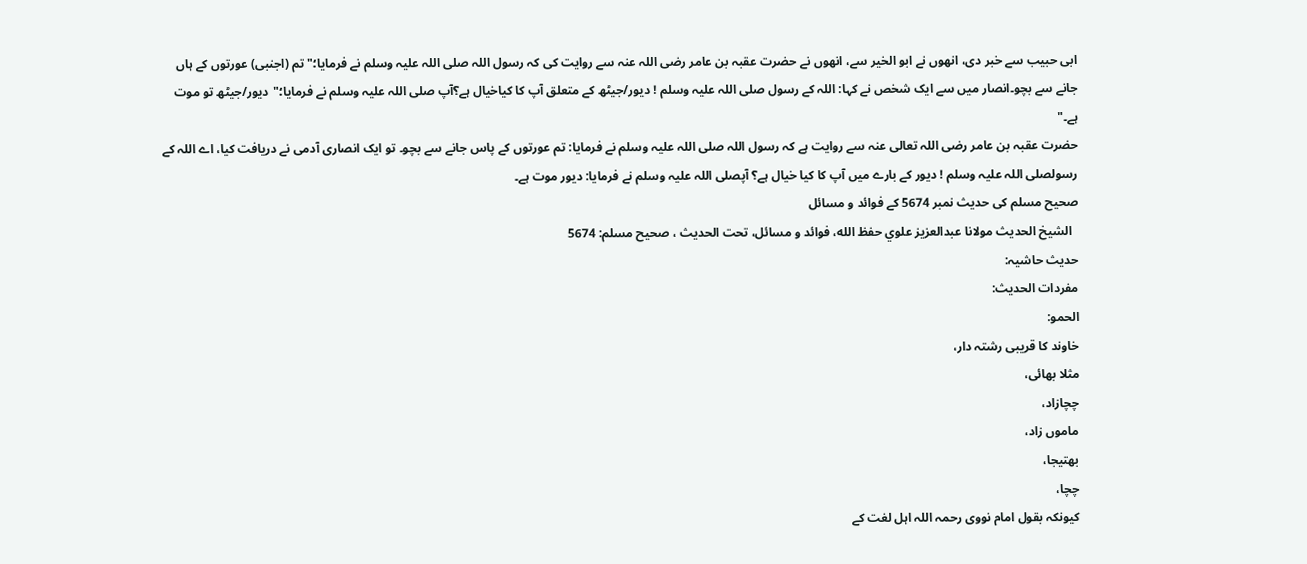ابی حبیب سے خبر دی، انھوں نے ابو الخیر سے، انھوں نے حضرت عقبہ بن عامر رضی اللہ عنہ سے روایت کی کہ رسول اللہ صلی اللہ علیہ وسلم نے فرمایا؛"تم (اجنبی) عورتوں کے ہاں جانے سے بچو۔انصار میں سے ایک شخص نے کہا: اللہ کے رسول صلی اللہ علیہ وسلم ! دیور/جیٹھ کے متعلق آپ کا کیاخیال ہے؟آپ صلی اللہ علیہ وسلم نے فرمایا؛"دیور/جیٹھ تو موت ہے۔"
حضرت عقبہ بن عامر رضی اللہ تعالی عنہ سے روایت ہے کہ رسول اللہ صلی اللہ علیہ وسلم نے فرمایا: تم عورتوں کے پاس جانے سے بچو۔ تو ایک انصاری آدمی نے دریافت کیا، اے اللہ کے رسولصلی اللہ علیہ وسلم ! دیور کے بارے میں آپ کا کیا خیال ہے؟ آپصلی اللہ علیہ وسلم نے فرمایا: دیور موت ہے۔
صحیح مسلم کی حدیث نمبر 5674 کے فوائد و مسائل
  الشيخ الحديث مولانا عبدالعزيز علوي حفظ الله، فوائد و مسائل، تحت الحديث ، صحيح مسلم: 5674
حدیث حاشیہ:
مفردات الحدیث:
الحمو:
خاوند کا قریبی رشتہ دار،
مثلا بھائی،
چچازاد،
ماموں زاد،
بھتیجا،
چچا،
کیونکہ بقول امام نووی رحمہ اللہ اہل لغت کے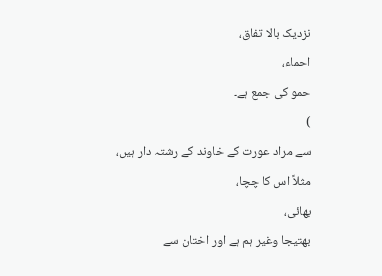نزدیک بالا تفاق،
احماء،
حمو کی جمع ہے۔
)
سے مراد عورت کے خاوند کے رشتہ دار ہیں،
مثلاً اس کا چچا،
بھائی،
بھتیجا وغیر ہم ہے اور اختان سے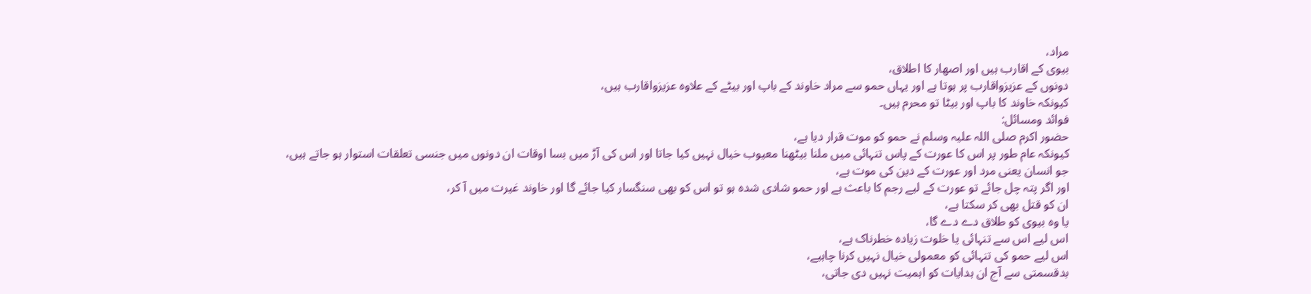مراد،
بیوی کے اقارب ہیں اور اصھار کا اطلاق،
دونوں کے عزیزواقارب پر ہوتا ہے اور یہاں حمو سے مراد خاوند کے باپ اور بیٹے کے علاوہ عزیزواقارب ہیں،
کیونکہ خاوند کا باپ اور بیٹا تو محرم ہیں۔
فوائد ومسائل:
حضور اکرم صلی اللہ علیہ وسلم نے حمو کو موت قرار دیا ہے،
کیونکہ عام طور پر اس کا عورت کے پاس تنہائی میں ملنا بیٹھنا معیوب خیال نہیں کیا جاتا اور اس کی آڑ میں بسا اوقات ان دونوں میں جنسی تعلقات استوار ہو جاتے ہیں،
جو انسان یعنی مرد اور عورت کے دین کی موت ہے،
اور اگر پتہ چل جائے تو عورت کے لیے رجم کا باعث ہے اور حمو شادی شدہ ہو تو اس کو بھی سنگسار کیا جائے گا اور خاوند غیرت میں آ کر،
ان کو قتل بھی کر سکتا ہے،
یا وہ بیوی کو طلاق دے دے گا،
اس لیے اس سے تنہائی یا خلوت زیادہ خطرناک ہے،
اس لیے حمو کی تنہائی کو معمولی خیال نہیں کرنا چاہیے،
بدقسمتی سے آج ان ہدایات کو اہمیت نہیں دی جاتی،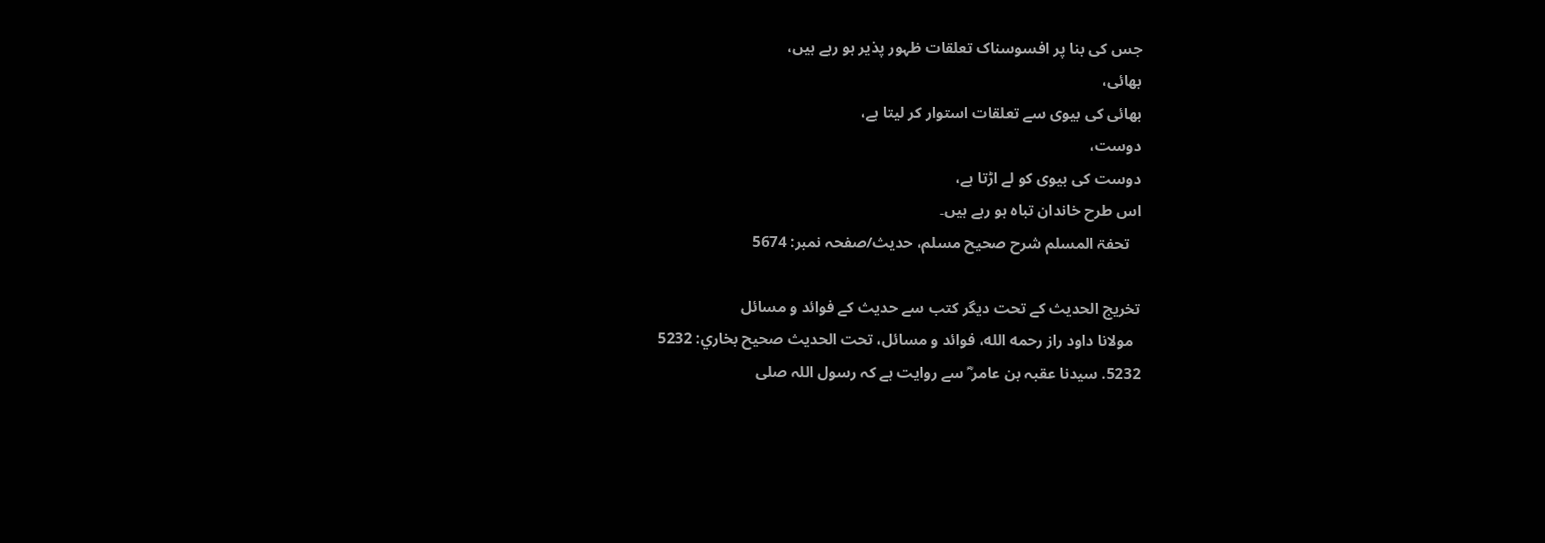جس کی بنا پر افسوسناک تعلقات ظہور پذیر ہو رہے ہیں،
بھائی،
بھائی کی بیوی سے تعلقات استوار کر لیتا ہے،
دوست،
دوست کی بیوی کو لے اڑتا ہے،
اس طرح خاندان تباہ ہو رہے ہیں۔
   تحفۃ المسلم شرح صحیح مسلم، حدیث/صفحہ نمبر: 5674

تخریج الحدیث کے تحت دیگر کتب سے حدیث کے فوائد و مسائل
  مولانا داود راز رحمه الله، فوائد و مسائل، تحت الحديث صحيح بخاري: 5232
5232. سیدنا عقبہ بن عامر ؓ سے روایت ہے کہ رسول اللہ صلى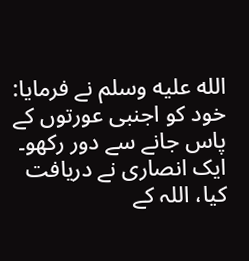الله عليه وسلم نے فرمایا: خود کو اجنبی عورتوں کے پاس جانے سے دور رکھو۔ ایک انصاری نے دریافت کیا، اللہ کے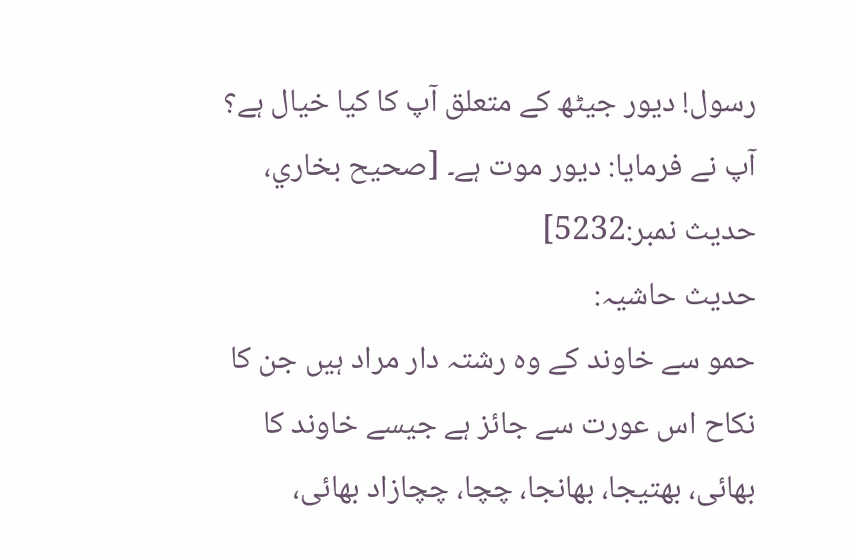رسول! دیور جیٹھ کے متعلق آپ کا کیا خیال ہے؟ آپ نے فرمایا: دیور موت ہے۔ [صحيح بخاري، حديث نمبر:5232]
حدیث حاشیہ:
حمو سے خاوند کے وہ رشتہ دار مراد ہیں جن کا نکاح اس عورت سے جائز ہے جیسے خاوند کا بھائی، بھتیجا، بھانجا، چچا، چچازاد بھائی،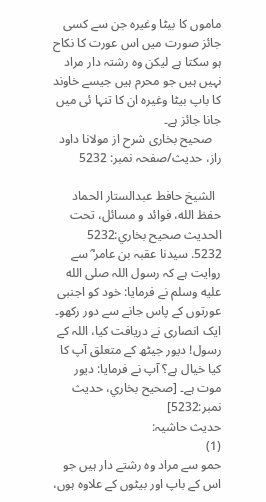ماموں کا بیٹا وغیرہ جن سے کسی جائز صورت میں اس عورت کا نکاح ہو سکتا ہے لیکن وہ رشتہ دار مراد نہیں ہیں جو محرم ہیں جیسے خاوند کا باپ بیٹا وغیرہ ان کا تنہا ئی میں جانا جائز ہے۔
   صحیح بخاری شرح از مولانا داود راز، حدیث/صفحہ نمبر: 5232

  الشيخ حافط عبدالستار الحماد حفظ الله، فوائد و مسائل، تحت الحديث صحيح بخاري:5232
5232. سیدنا عقبہ بن عامر ؓ سے روایت ہے کہ رسول اللہ صلى الله عليه وسلم نے فرمایا: خود کو اجنبی عورتوں کے پاس جانے سے دور رکھو۔ ایک انصاری نے دریافت کیا، اللہ کے رسول! دیور جیٹھ کے متعلق آپ کا کیا خیال ہے؟ آپ نے فرمایا: دیور موت ہے۔ [صحيح بخاري، حديث نمبر:5232]
حدیث حاشیہ:
(1)
حمو سے مراد وہ رشتے دار ہیں جو اس کے باپ اور بیٹوں کے علاوہ ہوں،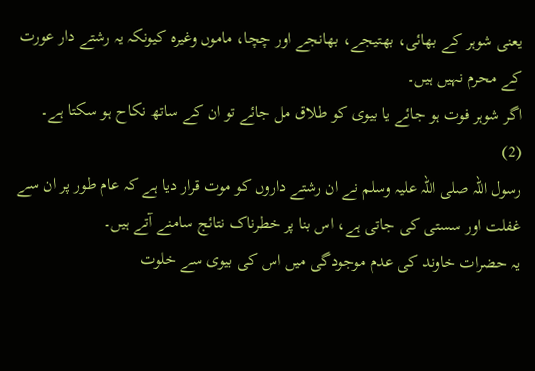یعنی شوہر کے بھائی، بھتیجے، بھانجے اور چچا، ماموں وغیرہ کیونکہ یہ رشتے دار عورت کے محرم نہیں ہیں۔
اگر شوہر فوت ہو جائے یا بیوی کو طلاق مل جائے تو ان کے ساتھ نکاح ہو سکتا ہے۔
(2)
رسول اللہ صلی اللہ علیہ وسلم نے ان رشتے داروں کو موت قرار دیا ہے کہ عام طور پر ان سے غفلت اور سستی کی جاتی ہے، اس بنا پر خطرناک نتائج سامنے آتے ہیں۔
یہ حضرات خاوند کی عدم موجودگی میں اس کی بیوی سے خلوت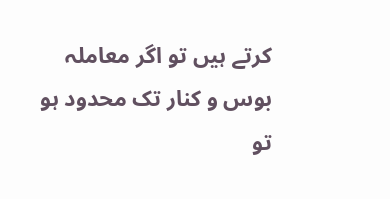کرتے ہیں تو اگر معاملہ بوس و کنار تک محدود ہو تو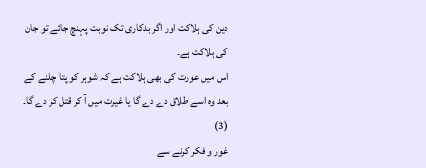دین کی ہلاکت اور اگر بدکاری تک نوبت پہنچ جائے تو جان کی ہلاکت ہے۔
اس میں عورت کی بھی ہلاکت ہے کہ شوہر کو پتا چلنے کے بعد وہ اسے طلاق دے دے گا یا غیرت میں آ کر قتل کر دے گا۔
(3)
غور و فکر کرنے سے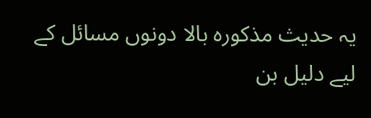یہ حدیث مذکورہ بالا دونوں مسائل کے لیے دلیل بن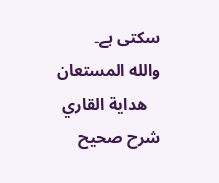سکتی ہے۔
والله المستعان
   هداية القاري شرح صحيح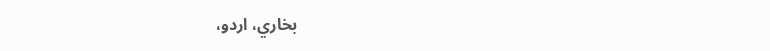بخاري، اردو،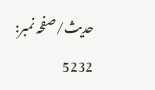حدیث/صفحہ نمبر: 5232